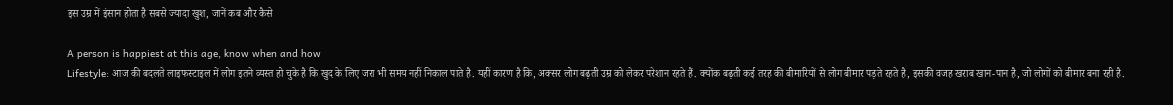इस उम्र में इंसान होता है सबसे ज्यादा खुश, जानें कब और कैसे

A person is happiest at this age, know when and how
Lifestyle: आज की बदलते लाइफस्टाइल में लोग इतने व्यस्त हो चुके है कि खुद के लिए जरा भी समय नहीं निकाल पाते है. यहीं कारण है कि, अक्सर लोग बढ़ती उम्र को लेकर परेशान रहते हैं. क्योंक बढ़ती कई तरह की बीमारियों से लोग बीमार पड़ते रहते है, इसकी वजह खराब खान-पान है, जो लोगों को बीमार बना रही है.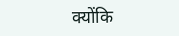क्योंकि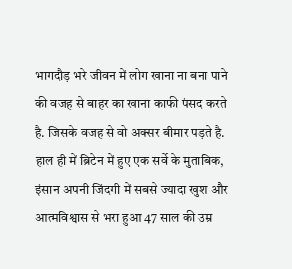भागदौड़ भरे जीवन में लोग खाना ना बना पाने की वजह से बाहर का खाना काफी पंसद करते है. जिसके वजह से वो अक्सर बीमार पड़ते है. हाल ही में ब्रिटेन में हुए एक सर्वे के मुताबिक, इंसान अपनी जिंदगी में सबसे ज्यादा खुश और आत्मविश्वास से भरा हुआ 47 साल की उम्र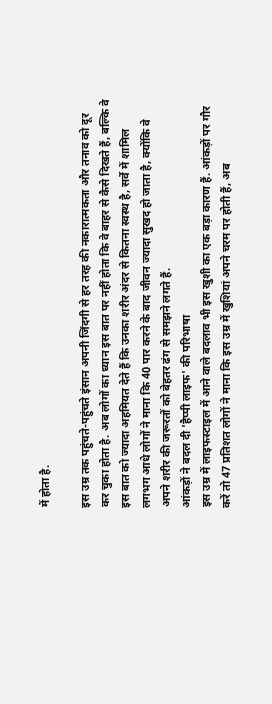में होता है.

इस उम्र तक पहुंचते-पहुंचते इंसान अपनी जिंदगी से हर तरह की नकारात्मकता और तनाव को दूर कर चुका होता है. अब लोगों का ध्यान इस बात पर नहीं होता कि वे बाहर से कैसे दिखते हैं, बल्कि वे इस बात को ज्यादा अहमियत देते हैं कि उनका शरीर अंदर से कितना स्वस्थ है, सर्वे में शामिल लगभग आधे लोगों ने माना कि 40 पार करने के बाद जीवन ज्यादा सुखद हो जाता है, क्योंकि वे अपने शरीर की जरूरतों को बेहतर ढंग से समझने लगते हैं.
आंकड़ों ने बदल दी 'हैप्पी लाइफ' की परिभाषा
इस उम्र में लाइफस्टाइल में आने वाले बदलाव भी इस खुशी का एक बड़ा कारण हैं. आंकड़ों पर गौर करें तो 47 प्रतिशत लोगों ने माना कि इस उम्र में खुशियां अपने चरम पर होती हैं, अब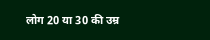लोग 20 या 30 की उम्र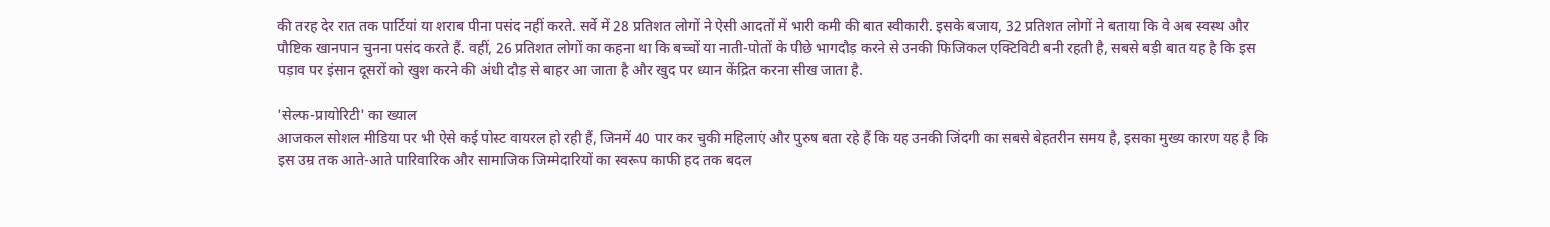की तरह देर रात तक पार्टियां या शराब पीना पसंद नहीं करते. सर्वे में 28 प्रतिशत लोगों ने ऐसी आदतों में भारी कमी की बात स्वीकारी. इसके बजाय, 32 प्रतिशत लोगों ने बताया कि वे अब स्वस्थ और पौष्टिक खानपान चुनना पसंद करते हैं. वहीं, 26 प्रतिशत लोगों का कहना था कि बच्चों या नाती-पोतों के पीछे भागदौड़ करने से उनकी फिजिकल एक्टिविटी बनी रहती है, सबसे बड़ी बात यह है कि इस पड़ाव पर इंसान दूसरों को खुश करने की अंधी दौड़ से बाहर आ जाता है और खुद पर ध्यान केंद्रित करना सीख जाता है.

'सेल्फ-प्रायोरिटी' का ख्याल
आजकल सोशल मीडिया पर भी ऐसे कई पोस्ट वायरल हो रही हैं, जिनमें 40 पार कर चुकी महिलाएं और पुरुष बता रहे हैं कि यह उनकी जिंदगी का सबसे बेहतरीन समय है, इसका मुख्य कारण यह है कि इस उम्र तक आते-आते पारिवारिक और सामाजिक जिम्मेदारियों का स्वरूप काफी हद तक बदल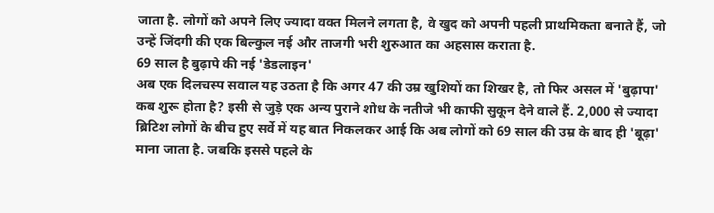जाता है. लोगों को अपने लिए ज्यादा वक्त मिलने लगता है, वे खुद को अपनी पहली प्राथमिकता बनाते हैं, जो उन्हें जिंदगी की एक बिल्कुल नई और ताजगी भरी शुरुआत का अहसास कराता है.
69 साल है बुढ़ापे की नई 'डेडलाइन'
अब एक दिलचस्प सवाल यह उठता है कि अगर 47 की उम्र खुशियों का शिखर है, तो फिर असल में 'बुढ़ापा' कब शुरू होता है? इसी से जुड़े एक अन्य पुराने शोध के नतीजे भी काफी सुकून देने वाले हैं. 2,000 से ज्यादा ब्रिटिश लोगों के बीच हुए सर्वे में यह बात निकलकर आई कि अब लोगों को 69 साल की उम्र के बाद ही 'बूढ़ा' माना जाता है. जबकि इससे पहले के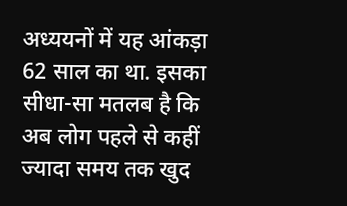अध्ययनों में यह आंकड़ा 62 साल का था. इसका सीधा-सा मतलब है कि अब लोग पहले से कहीं ज्यादा समय तक खुद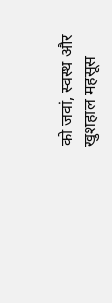को जवां, स्वस्थ और खुशहाल महसूस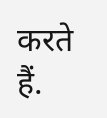करते हैं.